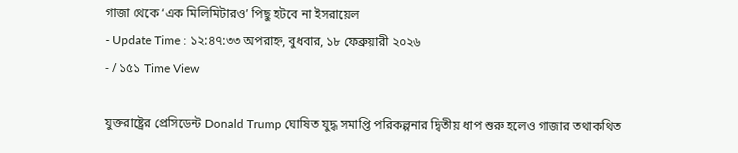গাজা থেকে ‘এক মিলিমিটারও’ পিছু হটবে না ইসরায়েল
- Update Time : ১২:৪৭:৩৩ অপরাহ্ন, বুধবার, ১৮ ফেব্রুয়ারী ২০২৬
- / ১৫১ Time View

যুক্তরাষ্ট্রের প্রেসিডেন্ট Donald Trump ঘোষিত যুদ্ধ সমাপ্তি পরিকল্পনার দ্বিতীয় ধাপ শুরু হলেও গাজার তথাকথিত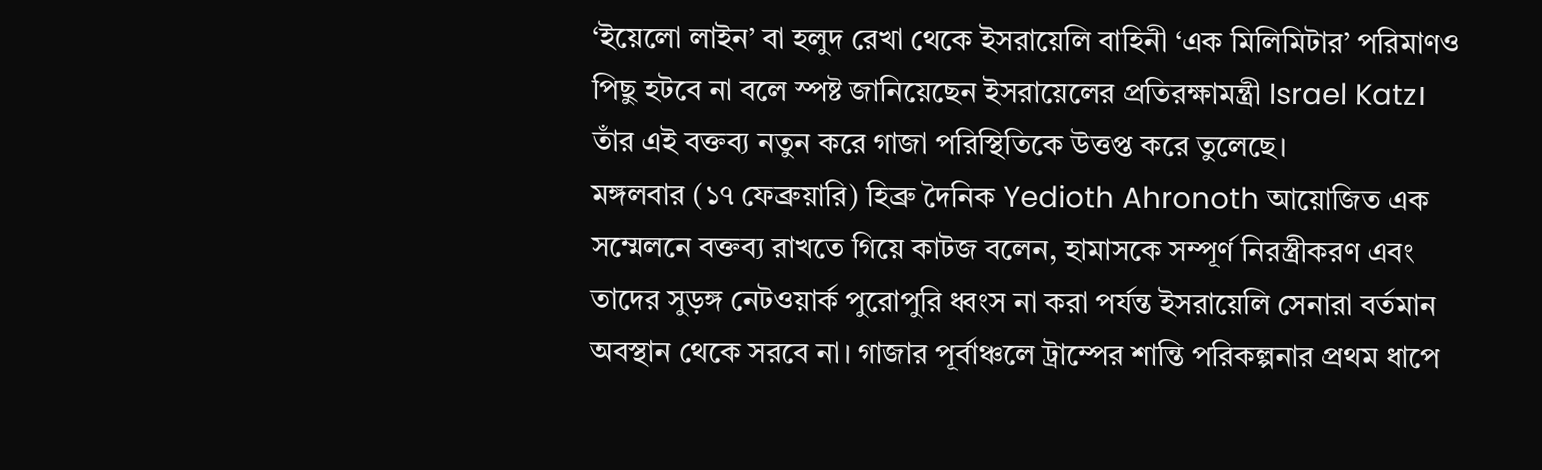‘ইয়েলো লাইন’ বা হলুদ রেখা থেকে ইসরায়েলি বাহিনী ‘এক মিলিমিটার’ পরিমাণও পিছু হটবে না বলে স্পষ্ট জানিয়েছেন ইসরায়েলের প্রতিরক্ষামন্ত্রী Israel Katz। তাঁর এই বক্তব্য নতুন করে গাজা পরিস্থিতিকে উত্তপ্ত করে তুলেছে।
মঙ্গলবার (১৭ ফেব্রুয়ারি) হিব্রু দৈনিক Yedioth Ahronoth আয়োজিত এক সম্মেলনে বক্তব্য রাখতে গিয়ে কাটজ বলেন, হামাসকে সম্পূর্ণ নিরস্ত্রীকরণ এবং তাদের সুড়ঙ্গ নেটওয়ার্ক পুরোপুরি ধ্বংস না করা পর্যন্ত ইসরায়েলি সেনারা বর্তমান অবস্থান থেকে সরবে না। গাজার পূর্বাঞ্চলে ট্রাম্পের শান্তি পরিকল্পনার প্রথম ধাপে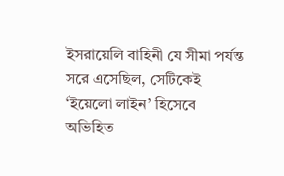ইসরায়েলি বাহিনী যে সীমা পর্যন্ত সরে এসেছিল, সেটিকেই ‘ইয়েলো লাইন’ হিসেবে অভিহিত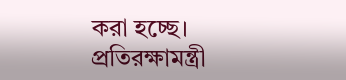করা হচ্ছে।
প্রতিরক্ষামন্ত্রী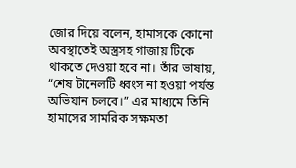জোর দিয়ে বলেন, হামাসকে কোনো অবস্থাতেই অস্ত্রসহ গাজায় টিকে থাকতে দেওয়া হবে না। তাঁর ভাষায়, “শেষ টানেলটি ধ্বংস না হওয়া পর্যন্ত অভিযান চলবে।” এর মাধ্যমে তিনি হামাসের সামরিক সক্ষমতা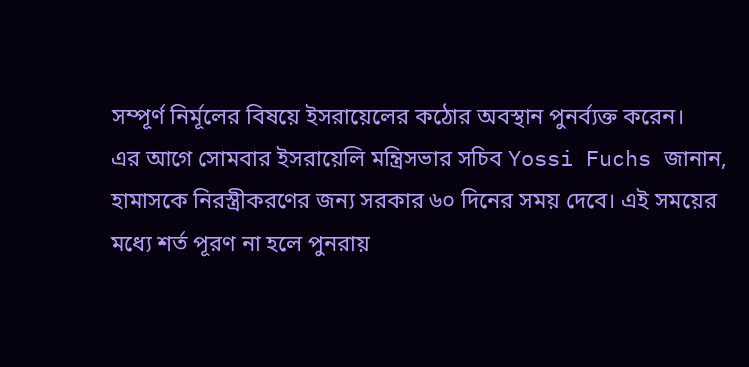সম্পূর্ণ নির্মূলের বিষয়ে ইসরায়েলের কঠোর অবস্থান পুনর্ব্যক্ত করেন।
এর আগে সোমবার ইসরায়েলি মন্ত্রিসভার সচিব Yossi Fuchs জানান, হামাসকে নিরস্ত্রীকরণের জন্য সরকার ৬০ দিনের সময় দেবে। এই সময়ের মধ্যে শর্ত পূরণ না হলে পুনরায়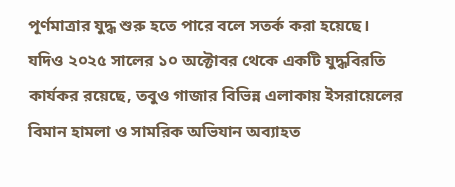পূর্ণমাত্রার যুদ্ধ শুরু হতে পারে বলে সতর্ক করা হয়েছে। যদিও ২০২৫ সালের ১০ অক্টোবর থেকে একটি যুদ্ধবিরতি কার্যকর রয়েছে, তবুও গাজার বিভিন্ন এলাকায় ইসরায়েলের বিমান হামলা ও সামরিক অভিযান অব্যাহত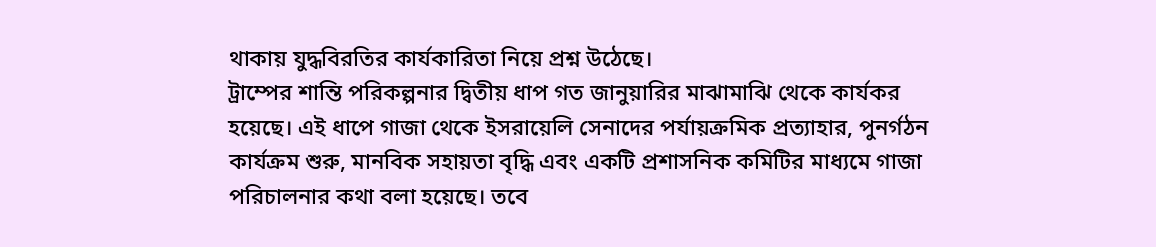থাকায় যুদ্ধবিরতির কার্যকারিতা নিয়ে প্রশ্ন উঠেছে।
ট্রাম্পের শান্তি পরিকল্পনার দ্বিতীয় ধাপ গত জানুয়ারির মাঝামাঝি থেকে কার্যকর হয়েছে। এই ধাপে গাজা থেকে ইসরায়েলি সেনাদের পর্যায়ক্রমিক প্রত্যাহার, পুনর্গঠন কার্যক্রম শুরু, মানবিক সহায়তা বৃদ্ধি এবং একটি প্রশাসনিক কমিটির মাধ্যমে গাজা পরিচালনার কথা বলা হয়েছে। তবে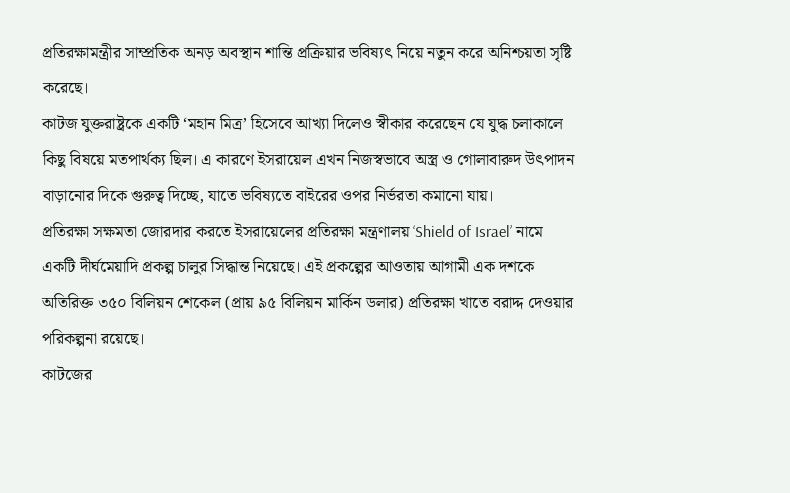প্রতিরক্ষামন্ত্রীর সাম্প্রতিক অনড় অবস্থান শান্তি প্রক্রিয়ার ভবিষ্যৎ নিয়ে নতুন করে অনিশ্চয়তা সৃষ্টি করেছে।
কাটজ যুক্তরাষ্ট্রকে একটি ‘মহান মিত্র’ হিসেবে আখ্যা দিলেও স্বীকার করেছেন যে যুদ্ধ চলাকালে কিছু বিষয়ে মতপার্থক্য ছিল। এ কারণে ইসরায়েল এখন নিজস্বভাবে অস্ত্র ও গোলাবারুদ উৎপাদন বাড়ানোর দিকে গুরুত্ব দিচ্ছে, যাতে ভবিষ্যতে বাইরের ওপর নির্ভরতা কমানো যায়।
প্রতিরক্ষা সক্ষমতা জোরদার করতে ইসরায়েলের প্রতিরক্ষা মন্ত্রণালয় ‘Shield of Israel’ নামে একটি দীর্ঘমেয়াদি প্রকল্প চালুর সিদ্ধান্ত নিয়েছে। এই প্রকল্পের আওতায় আগামী এক দশকে অতিরিক্ত ৩৫০ বিলিয়ন শেকেল (প্রায় ৯৫ বিলিয়ন মার্কিন ডলার) প্রতিরক্ষা খাতে বরাদ্দ দেওয়ার পরিকল্পনা রয়েছে।
কাটজের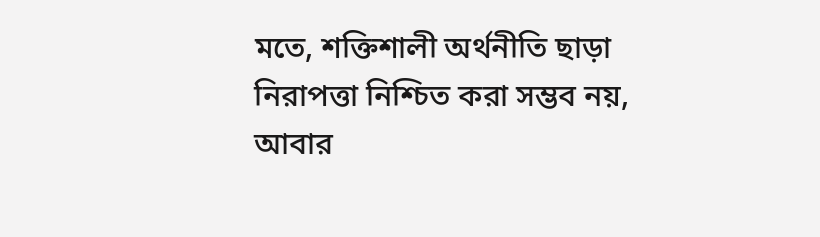মতে, শক্তিশালী অর্থনীতি ছাড়া নিরাপত্তা নিশ্চিত করা সম্ভব নয়, আবার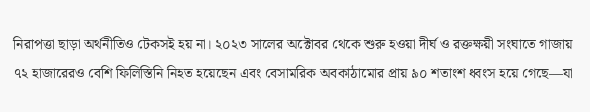নিরাপত্তা ছাড়া অর্থনীতিও টেকসই হয় না। ২০২৩ সালের অক্টোবর থেকে শুরু হওয়া দীর্ঘ ও রক্তক্ষয়ী সংঘাতে গাজায় ৭২ হাজারেরও বেশি ফিলিস্তিনি নিহত হয়েছেন এবং বেসামরিক অবকাঠামোর প্রায় ৯০ শতাংশ ধ্বংস হয়ে গেছে—যা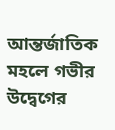আন্তর্জাতিক মহলে গভীর উদ্বেগের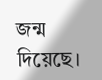জন্ম দিয়েছে।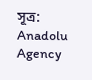সূত্র: Anadolu Agency